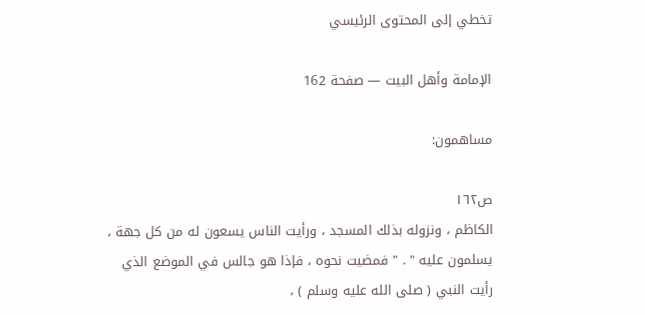تخطي إلى المحتوى الرئيسي

الإمامة وأهل البيت — صفحة 162

مساهمون:

ص١٦٢
الكاظم ، ونزوله بذلك المسجد ، ورأيت الناس يسعون له من كل جهة ، يسلمون عليه " . " فمضيت نحوه ، فإذا هو جالس في الموضع الذي رأيت النبي ( صلى الله عليه وسلم ) ،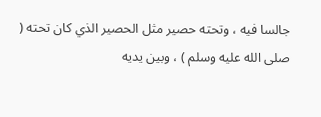جالسا فيه ، وتحته حصير مثل الحصير الذي كان تحته ( صلى الله عليه وسلم ) ، وبين يديه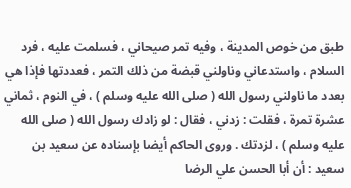طبق من خوص المدينة ، وفيه تمر صيحاني ، فسلمت عليه ، فرد السلام ، واستدعاني وناولني قبضة من ذلك التمر ، فعددتها فإذا هي بعدد ما ناولني رسول الله ( صلى الله عليه وسلم ) ، في النوم ، ثماني عشرة تمرة ، فقلت : زدني ، فقال : لو زادك رسول الله ( صلى الله عليه وسلم ) ، لزدتك . وروى الحاكم أيضا بإسناده عن سعيد بن سعيد : أن أبا الحسن علي الرضا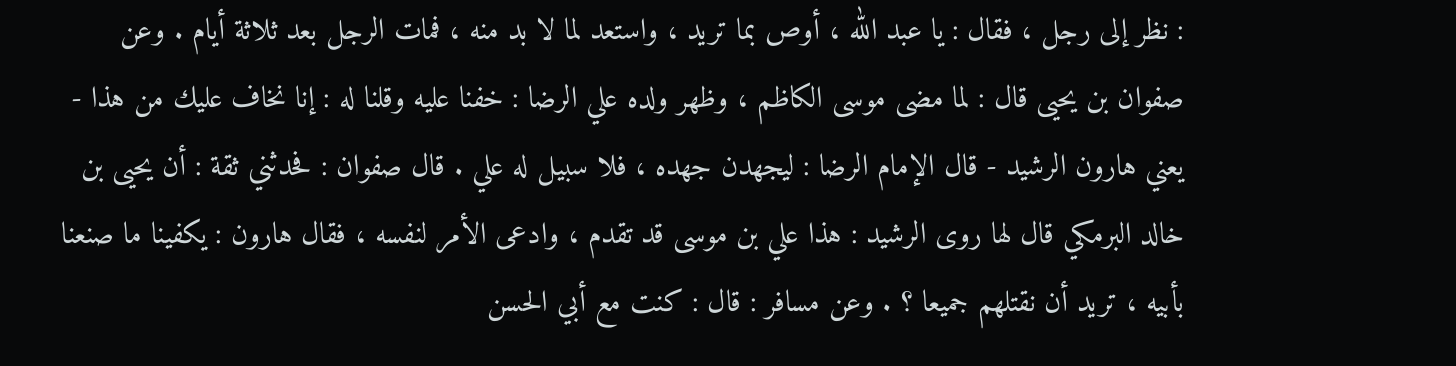: نظر إلى رجل ، فقال : يا عبد الله ، أوص بما تريد ، واستعد لما لا بد منه ، فمات الرجل بعد ثلاثة أيام . وعن صفوان بن يحيى قال : لما مضى موسى الكاظم ، وظهر ولده علي الرضا : خفنا عليه وقلنا له : إنا نخاف عليك من هذا - يعني هارون الرشيد - قال الإمام الرضا : ليجهدن جهده ، فلا سبيل له علي . قال صفوان : فحدثني ثقة : أن يحيى بن خالد البرمكي قال لها روى الرشيد : هذا علي بن موسى قد تقدم ، وادعى الأمر لنفسه ، فقال هارون : يكفينا ما صنعنا بأبيه ، تريد أن نقتلهم جميعا ؟ . وعن مسافر : قال : كنت مع أبي الحسن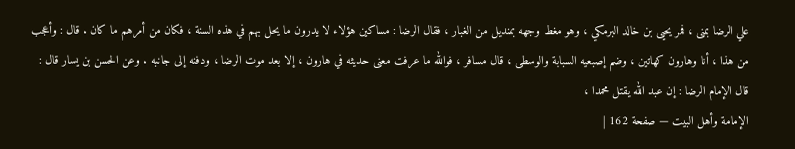علي الرضا بمنى ، فمر يحيى بن خالد البرمكي ، وهو مغط وجهه بمنديل من الغبار ، فقال الرضا : مساكين هؤلاء لا يدرون ما يحل بهم في هذه السنة ، فكان من أمرهم ما كان . قال : وأعجب من هذا ، أنا وهارون كهاتين ، وضم إصبعيه السبابة والوسطى ، قال مسافر ، فوالله ما عرفت معنى حديثه في هارون ، إلا بعد موت الرضا ، ودفنه إلى جانبه . وعن الحسن بن يسار قال : قال الإمام الرضا : إن عبد الله يقتل محمدا ،
الإمامة وأهل البيت — صفحة 162 |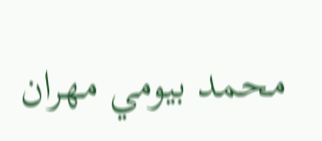محمد بيومي مهران